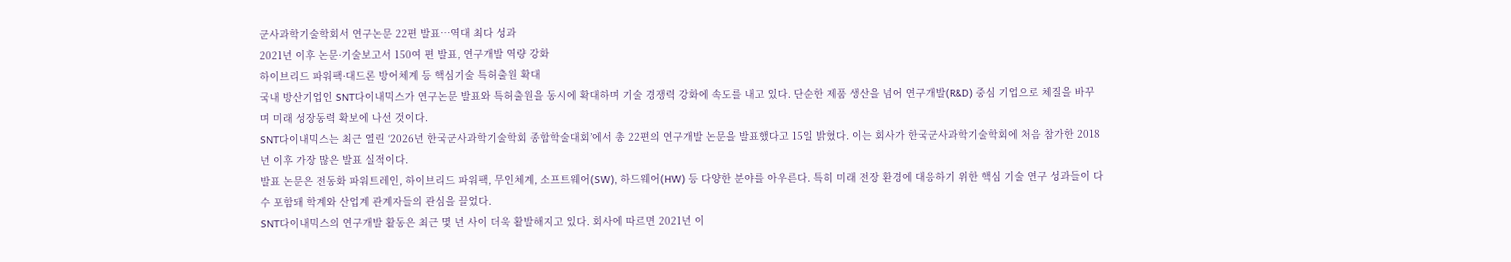군사과학기술학회서 연구논문 22편 발표…역대 최다 성과
2021년 이후 논문·기술보고서 150여 편 발표, 연구개발 역량 강화
하이브리드 파워팩·대드론 방어체계 등 핵심기술 특허출원 확대
국내 방산기업인 SNT다이내믹스가 연구논문 발표와 특허출원을 동시에 확대하며 기술 경쟁력 강화에 속도를 내고 있다. 단순한 제품 생산을 넘어 연구개발(R&D) 중심 기업으로 체질을 바꾸며 미래 성장동력 확보에 나선 것이다.
SNT다이내믹스는 최근 열린 ‘2026년 한국군사과학기술학회 종합학술대회’에서 총 22편의 연구개발 논문을 발표했다고 15일 밝혔다. 이는 회사가 한국군사과학기술학회에 처음 참가한 2018년 이후 가장 많은 발표 실적이다.
발표 논문은 전동화 파워트레인, 하이브리드 파워팩, 무인체계, 소프트웨어(SW), 하드웨어(HW) 등 다양한 분야를 아우른다. 특히 미래 전장 환경에 대응하기 위한 핵심 기술 연구 성과들이 다수 포함돼 학계와 산업계 관계자들의 관심을 끌었다.
SNT다이내믹스의 연구개발 활동은 최근 몇 년 사이 더욱 활발해지고 있다. 회사에 따르면 2021년 이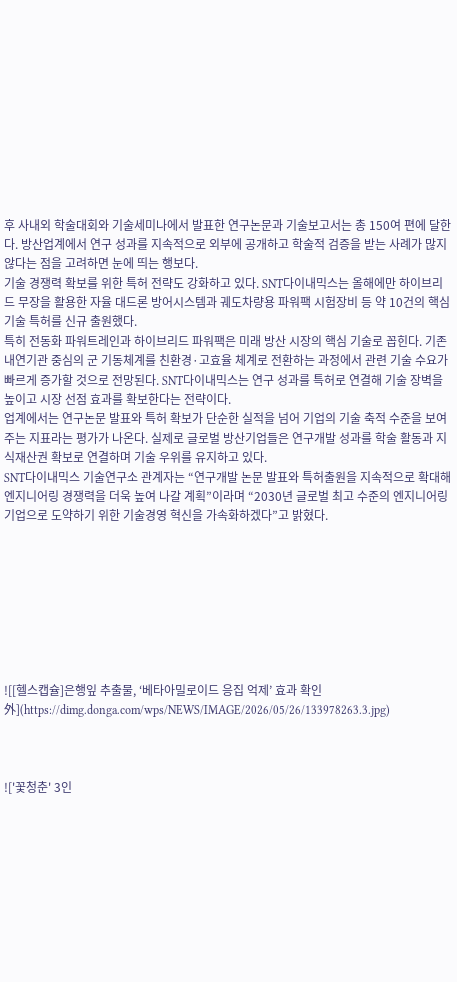후 사내외 학술대회와 기술세미나에서 발표한 연구논문과 기술보고서는 총 150여 편에 달한다. 방산업계에서 연구 성과를 지속적으로 외부에 공개하고 학술적 검증을 받는 사례가 많지 않다는 점을 고려하면 눈에 띄는 행보다.
기술 경쟁력 확보를 위한 특허 전략도 강화하고 있다. SNT다이내믹스는 올해에만 하이브리드 무장을 활용한 자율 대드론 방어시스템과 궤도차량용 파워팩 시험장비 등 약 10건의 핵심기술 특허를 신규 출원했다.
특히 전동화 파워트레인과 하이브리드 파워팩은 미래 방산 시장의 핵심 기술로 꼽힌다. 기존 내연기관 중심의 군 기동체계를 친환경·고효율 체계로 전환하는 과정에서 관련 기술 수요가 빠르게 증가할 것으로 전망된다. SNT다이내믹스는 연구 성과를 특허로 연결해 기술 장벽을 높이고 시장 선점 효과를 확보한다는 전략이다.
업계에서는 연구논문 발표와 특허 확보가 단순한 실적을 넘어 기업의 기술 축적 수준을 보여주는 지표라는 평가가 나온다. 실제로 글로벌 방산기업들은 연구개발 성과를 학술 활동과 지식재산권 확보로 연결하며 기술 우위를 유지하고 있다.
SNT다이내믹스 기술연구소 관계자는 “연구개발 논문 발표와 특허출원을 지속적으로 확대해 엔지니어링 경쟁력을 더욱 높여 나갈 계획”이라며 “2030년 글로벌 최고 수준의 엔지니어링 기업으로 도약하기 위한 기술경영 혁신을 가속화하겠다”고 밝혔다.








![[헬스캡슐]은행잎 추출물, ‘베타아밀로이드 응집 억제’ 효과 확인 外](https://dimg.donga.com/wps/NEWS/IMAGE/2026/05/26/133978263.3.jpg)



!['꽃청춘' 3인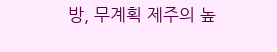방, 무계획 제주의 높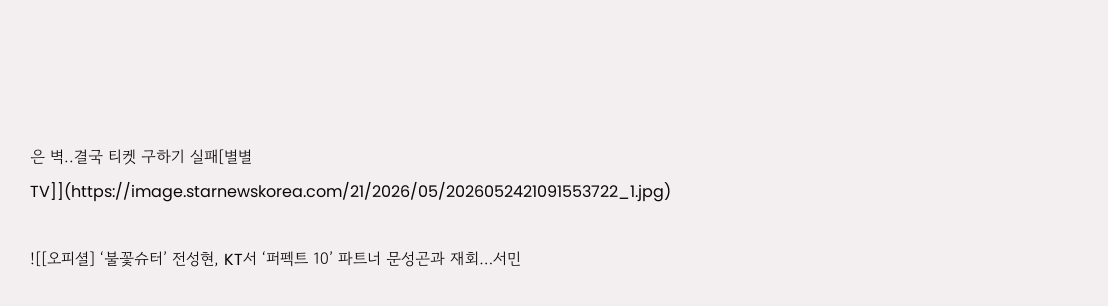은 벽..결국 티켓 구하기 실패[별별TV]](https://image.starnewskorea.com/21/2026/05/2026052421091553722_1.jpg)

![[오피셜] ‘불꽃슈터’ 전성현, KT서 ‘퍼펙트 10’ 파트너 문성곤과 재회…서민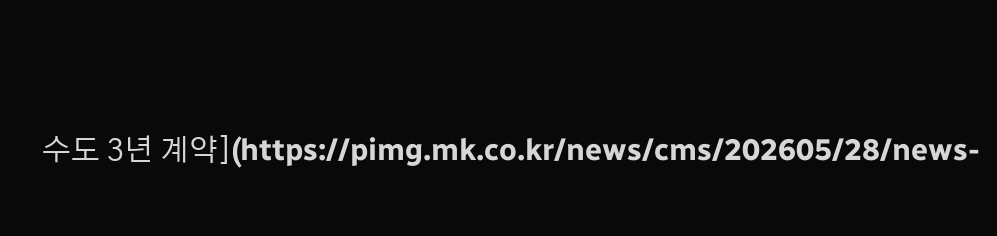수도 3년 계약](https://pimg.mk.co.kr/news/cms/202605/28/news-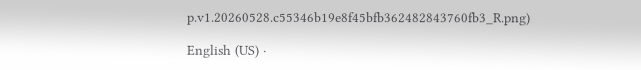p.v1.20260528.c55346b19e8f45bfb362482843760fb3_R.png)

English (US) ·